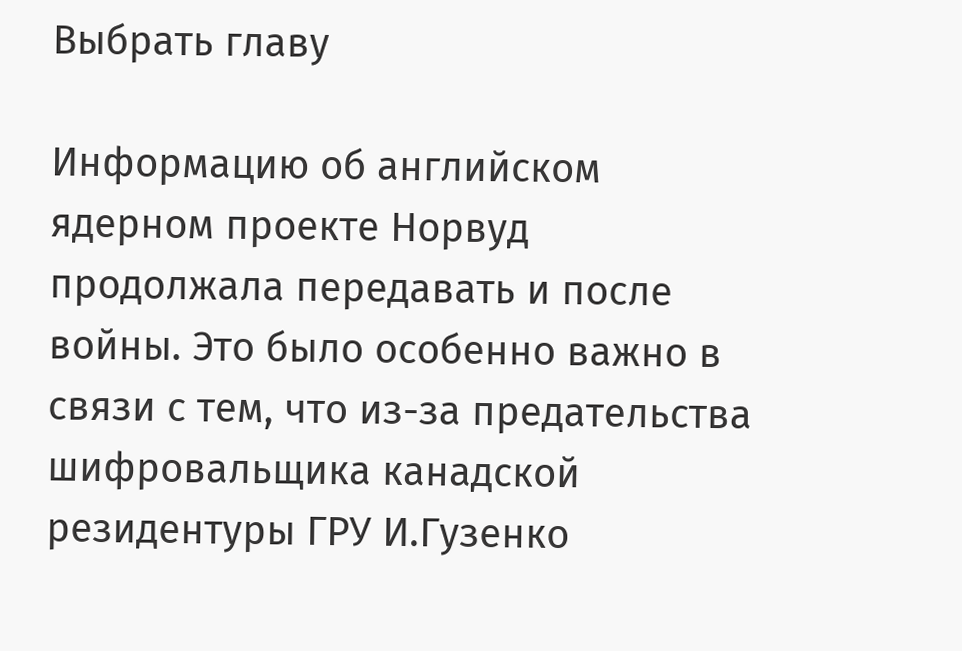Выбрать главу

Информацию об английском ядерном проекте Норвуд продолжала передавать и после войны. Это было особенно важно в связи с тем, что из-за предательства шифровальщика канадской резидентуры ГРУ И.Гузенко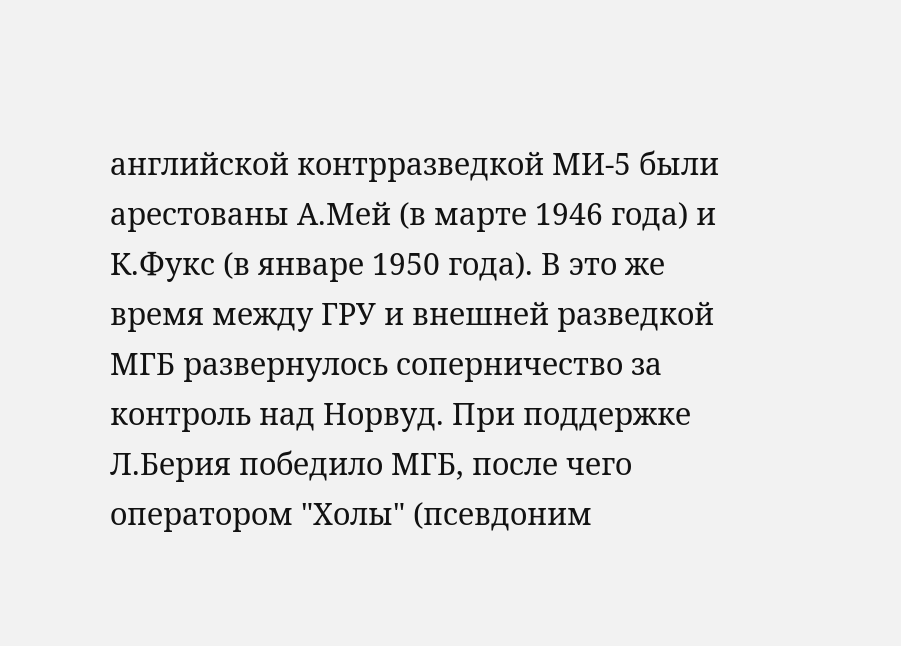английской контрразведкой МИ-5 были арестованы А.Мей (в марте 1946 года) и К.Фукс (в январе 1950 года). В это же время между ГРУ и внешней разведкой МГБ развернулось соперничество за контроль над Норвуд. При поддержке Л.Берия победило МГБ, после чего оператором "Холы" (псевдоним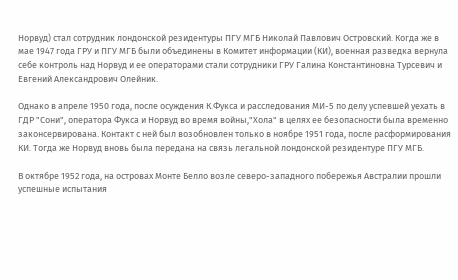Норвуд) стал сотрудник лондонской резидентуры ПГУ МГБ Николай Павлович Островский. Когда же в мае 1947 года ГРУ и ПГУ МГБ были объединены в Комитет информации (КИ), военная разведка вернула себе контроль над Норвуд и ее операторами стали сотрудники ГРУ Галина Константиновна Турсевич и Евгений Александрович Олейник.

Однако в апреле 1950 года, после осуждения К.Фукса и расследования MИ-5 по делу успевшей уехать в ГДР "Сони", оператора Фукса и Норвуд во время войны,"Хола" в целях ее безопасности была временно законсервирована. Контакт с ней был возобновлен только в ноябре 1951 года, после расформирования КИ. Тогда же Норвуд вновь была передана на связь легальной лондонской резидентуре ПГУ МГБ.

В октябре 1952 года, на островах Монте Белло возле северо-западного побережья Австралии прошли успешные испытания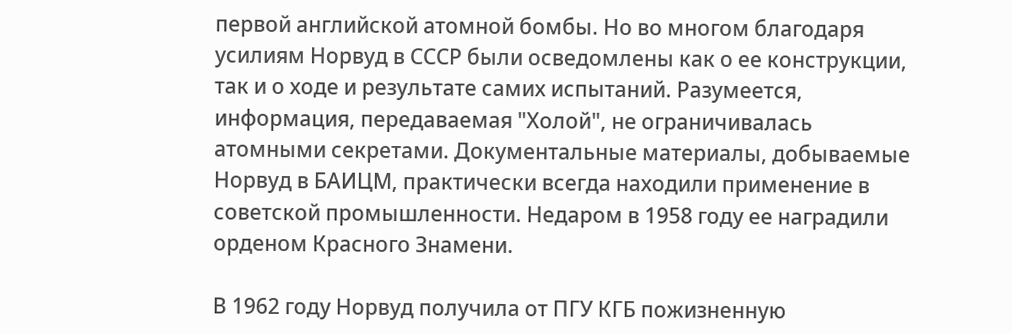первой английской атомной бомбы. Но во многом благодаря усилиям Норвуд в СССР были осведомлены как о ее конструкции, так и о ходе и результате самих испытаний. Разумеется, информация, передаваемая "Холой", не ограничивалась атомными секретами. Документальные материалы, добываемые Норвуд в БАИЦМ, практически всегда находили применение в советской промышленности. Недаром в 1958 году ее наградили орденом Красного Знамени.

В 1962 году Норвуд получила от ПГУ КГБ пожизненную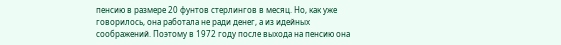пенсию в размере 20 фунтов стерлингов в месяц. Но, как уже говорилось, она работала не ради денег, а из идейных соображений. Поэтому в 1972 году после выхода на пенсию она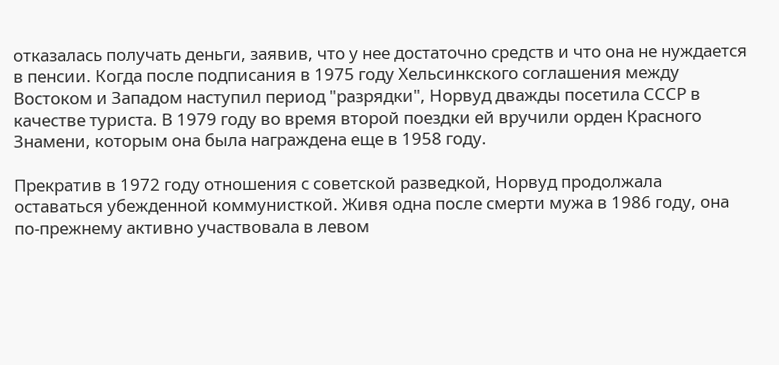отказалась получать деньги, заявив, что у нее достаточно средств и что она не нуждается в пенсии. Когда после подписания в 1975 году Хельсинкского соглашения между Востоком и Западом наступил период "разрядки", Норвуд дважды посетила СССР в качестве туриста. В 1979 году во время второй поездки ей вручили орден Красного Знамени, которым она была награждена еще в 1958 году.

Прекратив в 1972 году отношения с советской разведкой, Норвуд продолжала оставаться убежденной коммунисткой. Живя одна после смерти мужа в 1986 году, она по-прежнему активно участвовала в левом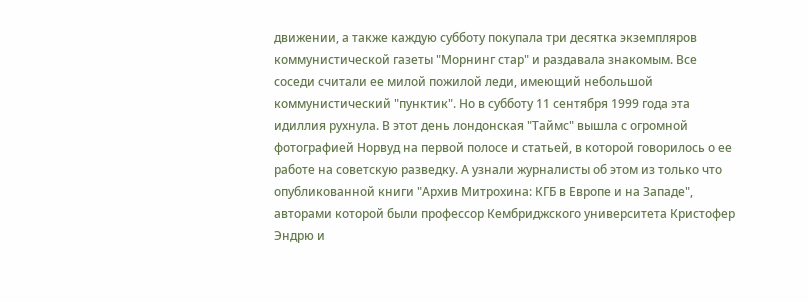движении, а также каждую субботу покупала три десятка экземпляров коммунистической газеты "Морнинг стар" и раздавала знакомым. Все соседи считали ее милой пожилой леди, имеющий небольшой коммунистический "пунктик". Но в субботу 11 сентября 1999 года эта идиллия рухнула. В этот день лондонская "Таймс" вышла с огромной фотографией Норвуд на первой полосе и статьей, в которой говорилось о ее работе на советскую разведку. А узнали журналисты об этом из только что опубликованной книги "Архив Митрохина: КГБ в Европе и на Западе", авторами которой были профессор Кембриджского университета Кристофер Эндрю и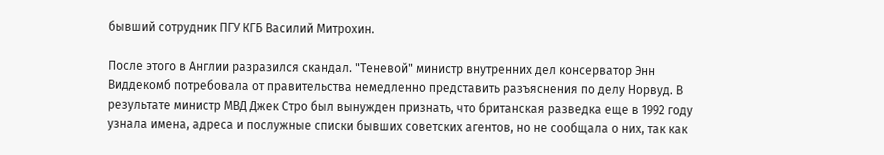бывший сотрудник ПГУ КГБ Василий Митрохин.

После этого в Англии разразился скандал. "Теневой" министр внутренних дел консерватор Энн Виддекомб потребовала от правительства немедленно представить разъяснения по делу Норвуд. В результате министр МВД Джек Стро был вынужден признать, что британская разведка еще в 1992 году узнала имена, адреса и послужные списки бывших советских агентов, но не сообщала о них, так как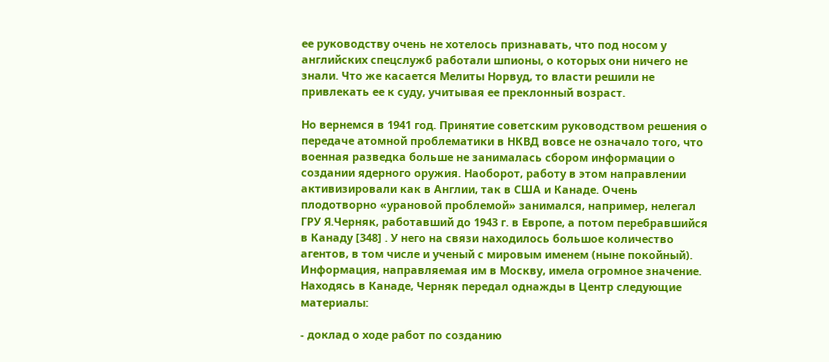ее руководству очень не хотелось признавать, что под носом у английских спецслужб работали шпионы, о которых они ничего не знали. Что же касается Мелиты Норвуд, то власти решили не привлекать ее к суду, учитывая ее преклонный возраст.

Но вернемся в 1941 год. Принятие советским руководством решения о передаче атомной проблематики в НКВД вовсе не означало того, что военная разведка больше не занималась сбором информации о создании ядерного оружия. Наоборот, работу в этом направлении активизировали как в Англии, так в США и Канаде. Очень плодотворно «урановой проблемой» занимался, например, нелегал ГРУ Я.Черняк, работавший до 1943 г. в Европе, а потом перебравшийся в Канаду [348] . У него на связи находилось большое количество агентов, в том числе и ученый с мировым именем (ныне покойный). Информация, направляемая им в Москву, имела огромное значение. Находясь в Канаде, Черняк передал однажды в Центр следующие материалы:

- доклад о ходе работ по созданию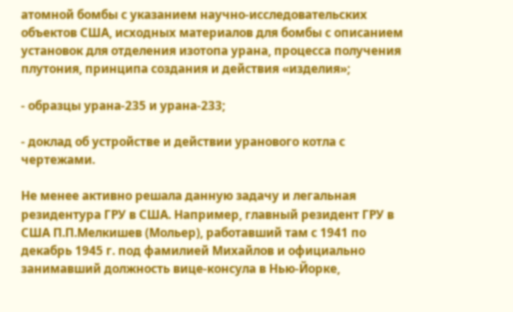атомной бомбы с указанием научно-исследовательских объектов США, исходных материалов для бомбы с описанием установок для отделения изотопа урана, процесса получения плутония, принципа создания и действия «изделия»;

- образцы урана-235 и урана-233;

- доклад об устройстве и действии уранового котла с чертежами.

Не менее активно решала данную задачу и легальная резидентура ГРУ в США. Например, главный резидент ГРУ в США П.П.Мелкишев (Мольер), работавший там с 1941 по декабрь 1945 г. под фамилией Михайлов и официально занимавший должность вице-консула в Нью-Йорке,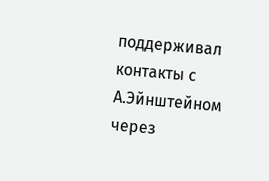поддерживал контакты с А.Эйнштейном через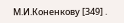М.И.Коненкову [349] .